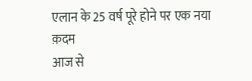एलान के 25 वर्ष पूरे होने पर एक नया क़दम
आज से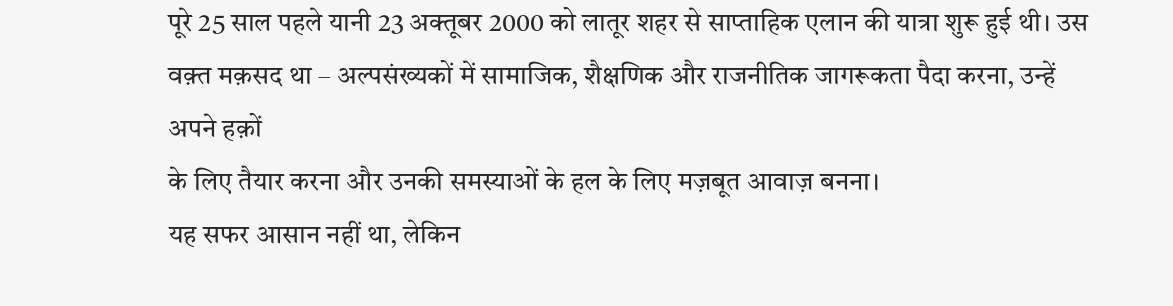पूरे 25 साल पहले यानी 23 अक्तूबर 2000 को लातूर शहर से साप्ताहिक एलान की यात्रा शुरू हुई थी। उस
वक़्त मक़सद था – अल्पसंख्यकों में सामाजिक, शैक्षणिक और राजनीतिक जागरूकता पैदा करना, उन्हें अपने हक़ों
के लिए तैयार करना और उनकी समस्याओं के हल के लिए मज़बूत आवाज़ बनना।
यह सफर आसान नहीं था, लेकिन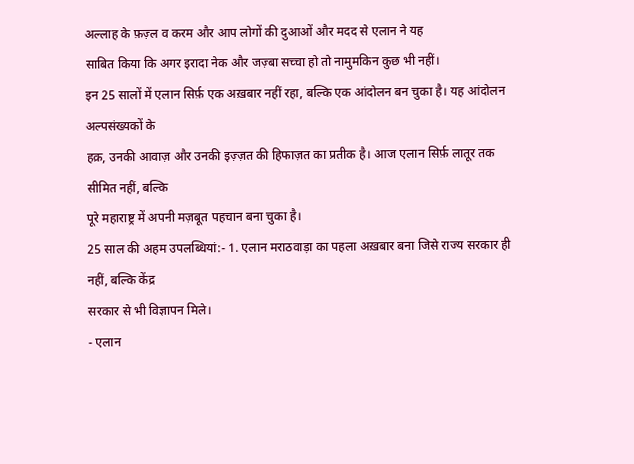अल्लाह के फ़ज़्ल व करम और आप लोगों की दुआओं और मदद से एलान ने यह
साबित किया कि अगर इरादा नेक और जज़्बा सच्चा हो तो नामुमकिन कुछ भी नहीं।
इन 25 सालों में एलान सिर्फ़ एक अख़बार नहीं रहा, बल्कि एक आंदोलन बन चुका है। यह आंदोलन अल्पसंख्यकों के
हक़, उनकी आवाज़ और उनकी इज़्ज़त की हिफाज़त का प्रतीक है। आज एलान सिर्फ़ लातूर तक सीमित नहीं, बल्कि
पूरे महाराष्ट्र में अपनी मज़बूत पहचान बना चुका है।
25 साल की अहम उपलब्धियां:- 1. एलान मराठवाड़ा का पहला अख़बार बना जिसे राज्य सरकार ही नहीं, बल्कि केंद्र
सरकार से भी विज्ञापन मिले।
- एलान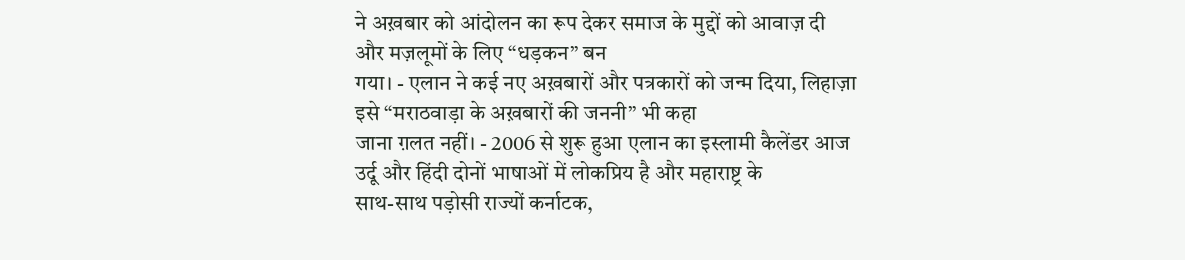ने अख़बार को आंदोलन का रूप देकर समाज के मुद्दों को आवाज़ दी और मज़लूमों के लिए “धड़कन” बन
गया। - एलान ने कई नए अख़बारों और पत्रकारों को जन्म दिया, लिहाज़ा इसे “मराठवाड़ा के अख़बारों की जननी” भी कहा
जाना ग़लत नहीं। - 2006 से शुरू हुआ एलान का इस्लामी कैलेंडर आज उर्दू और हिंदी दोनों भाषाओं में लोकप्रिय है और महाराष्ट्र के
साथ-साथ पड़ोसी राज्यों कर्नाटक,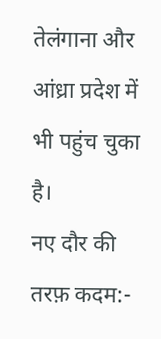तेलंगाना और आंध्रा प्रदेश में भी पहुंच चुका है।
नए दौर की तरफ़ कदम:-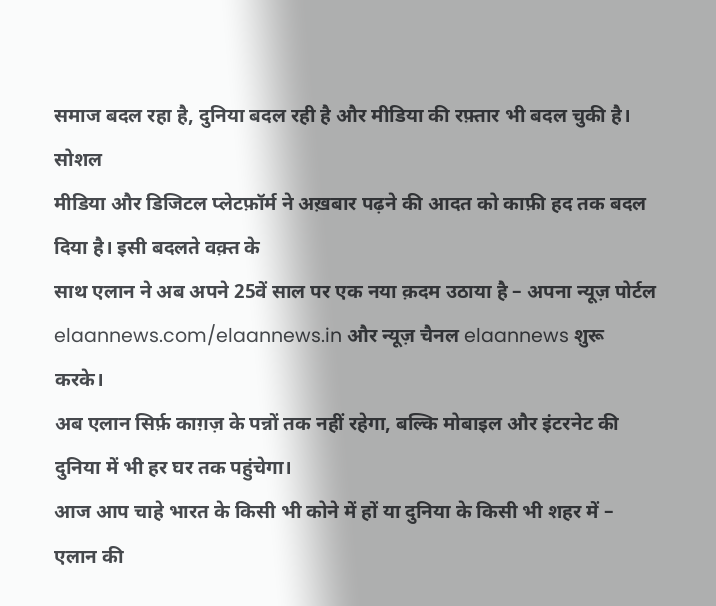समाज बदल रहा है, दुनिया बदल रही है और मीडिया की रफ़्तार भी बदल चुकी है। सोशल
मीडिया और डिजिटल प्लेटफ़ॉर्म ने अख़बार पढ़ने की आदत को काफ़ी हद तक बदल दिया है। इसी बदलते वक़्त के
साथ एलान ने अब अपने 25वें साल पर एक नया क़दम उठाया है – अपना न्यूज़ पोर्टल
elaannews.com/elaannews.in और न्यूज़ चैनल elaannews शुरू करके।
अब एलान सिर्फ़ काग़ज़ के पन्नों तक नहीं रहेगा, बल्कि मोबाइल और इंटरनेट की दुनिया में भी हर घर तक पहुंचेगा।
आज आप चाहे भारत के किसी भी कोने में हों या दुनिया के किसी भी शहर में – एलान की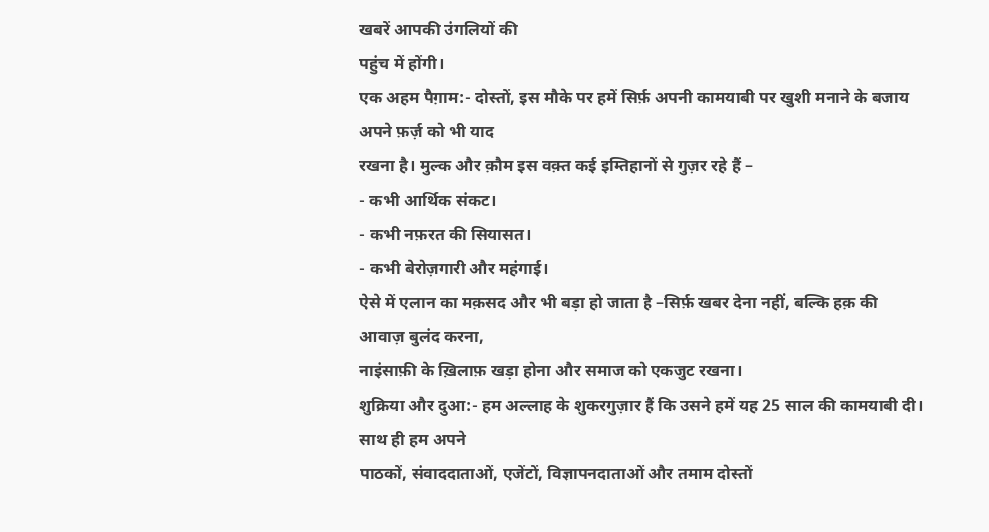खबरें आपकी उंगलियों की
पहुंच में होंगी।
एक अहम पैग़ाम:- दोस्तों, इस मौके पर हमें सिर्फ़ अपनी कामयाबी पर खुशी मनाने के बजाय अपने फ़र्ज़ को भी याद
रखना है। मुल्क और क़ौम इस वक़्त कई इम्तिहानों से गुज़र रहे हैं –
- कभी आर्थिक संकट।
- कभी नफ़रत की सियासत।
- कभी बेरोज़गारी और महंगाई।
ऐसे में एलान का मक़सद और भी बड़ा हो जाता है –सिर्फ़ खबर देना नहीं, बल्कि हक़ की आवाज़ बुलंद करना,
नाइंसाफ़ी के ख़िलाफ़ खड़ा होना और समाज को एकजुट रखना।
शुक्रिया और दुआ:- हम अल्लाह के शुकरगुज़ार हैं कि उसने हमें यह 25 साल की कामयाबी दी। साथ ही हम अपने
पाठकों, संवाददाताओं, एजेंटों, विज्ञापनदाताओं और तमाम दोस्तों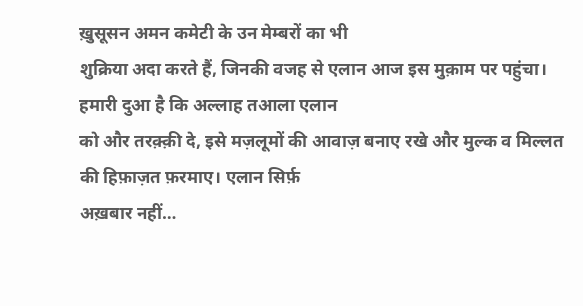ख़ुसूसन अमन कमेटी के उन मेम्बरों का भी
शुक्रिया अदा करते हैं, जिनकी वजह से एलान आज इस मुक़ाम पर पहुंचा। हमारी दुआ है कि अल्लाह तआला एलान
को और तरक़्क़ी दे, इसे मज़लूमों की आवाज़ बनाए रखे और मुल्क व मिल्लत की हिफ़ाज़त फ़रमाए। एलान सिर्फ़
अख़बार नहीं…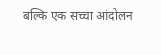बल्कि एक सच्चा आंदोलन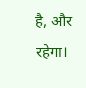है, और रहेगा।